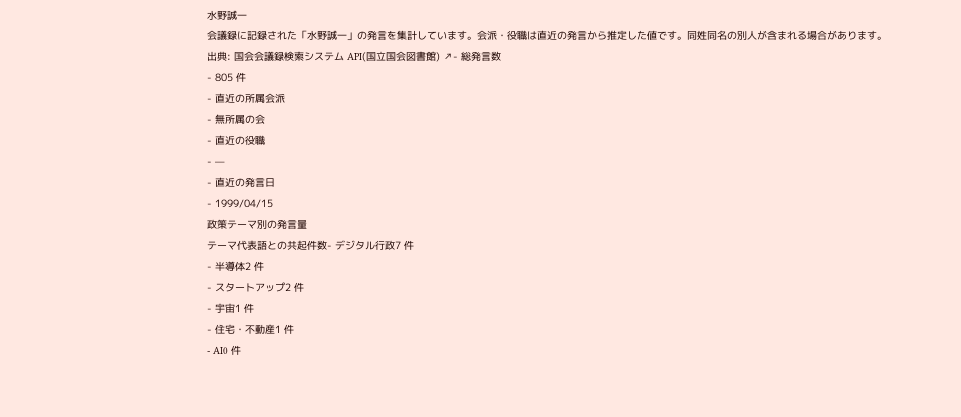水野誠一
会議録に記録された「水野誠一」の発言を集計しています。会派・役職は直近の発言から推定した値です。同姓同名の別人が含まれる場合があります。
出典: 国会会議録検索システム API(国立国会図書館) ↗- 総発言数
- 805 件
- 直近の所属会派
- 無所属の会
- 直近の役職
- —
- 直近の発言日
- 1999/04/15
政策テーマ別の発言量
テーマ代表語との共起件数- デジタル行政7 件
- 半導体2 件
- スタートアップ2 件
- 宇宙1 件
- 住宅・不動産1 件
- AI0 件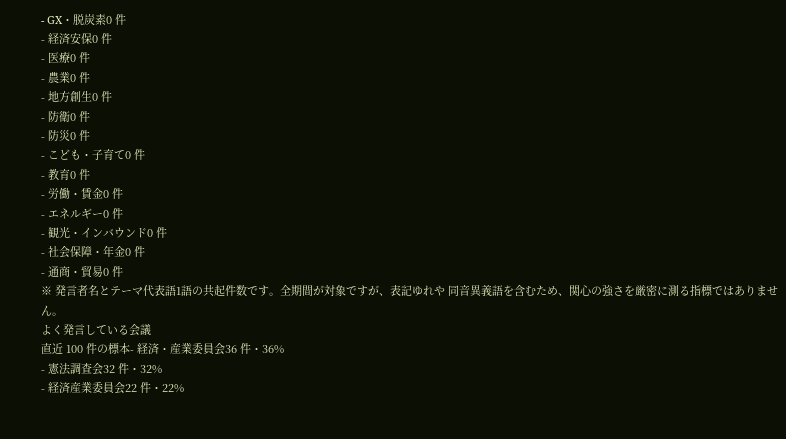- GX・脱炭素0 件
- 経済安保0 件
- 医療0 件
- 農業0 件
- 地方創生0 件
- 防衛0 件
- 防災0 件
- こども・子育て0 件
- 教育0 件
- 労働・賃金0 件
- エネルギー0 件
- 観光・インバウンド0 件
- 社会保障・年金0 件
- 通商・貿易0 件
※ 発言者名とテーマ代表語1語の共起件数です。全期間が対象ですが、表記ゆれや 同音異義語を含むため、関心の強さを厳密に測る指標ではありません。
よく発言している会議
直近 100 件の標本- 経済・産業委員会36 件・36%
- 憲法調査会32 件・32%
- 経済産業委員会22 件・22%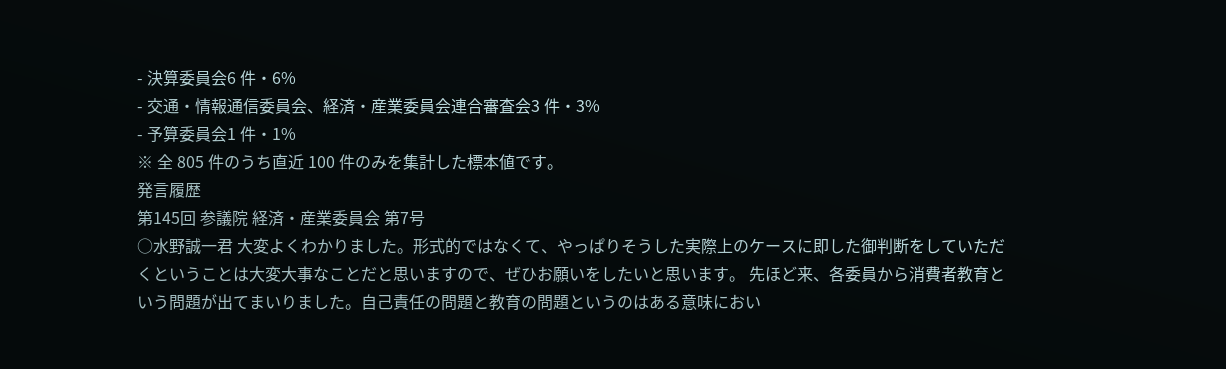- 決算委員会6 件・6%
- 交通・情報通信委員会、経済・産業委員会連合審査会3 件・3%
- 予算委員会1 件・1%
※ 全 805 件のうち直近 100 件のみを集計した標本値です。
発言履歴
第145回 参議院 経済・産業委員会 第7号
○水野誠一君 大変よくわかりました。形式的ではなくて、やっぱりそうした実際上のケースに即した御判断をしていただくということは大変大事なことだと思いますので、ぜひお願いをしたいと思います。 先ほど来、各委員から消費者教育という問題が出てまいりました。自己責任の問題と教育の問題というのはある意味におい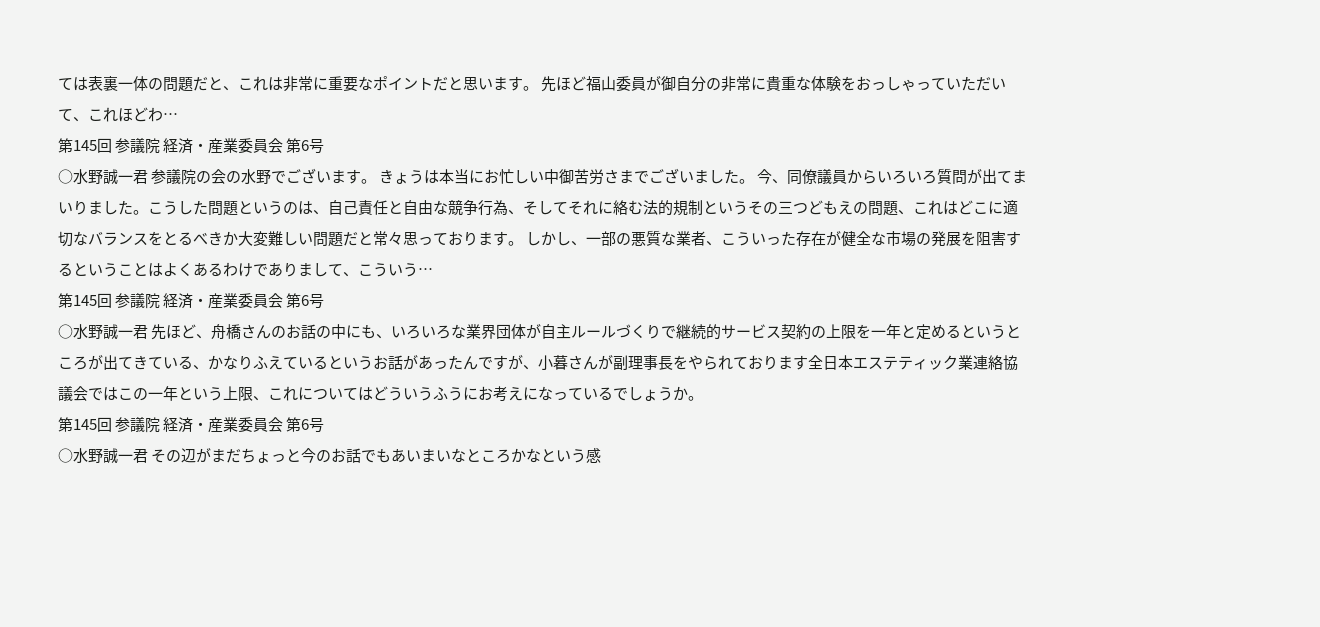ては表裏一体の問題だと、これは非常に重要なポイントだと思います。 先ほど福山委員が御自分の非常に貴重な体験をおっしゃっていただいて、これほどわ…
第145回 参議院 経済・産業委員会 第6号
○水野誠一君 参議院の会の水野でございます。 きょうは本当にお忙しい中御苦労さまでございました。 今、同僚議員からいろいろ質問が出てまいりました。こうした問題というのは、自己責任と自由な競争行為、そしてそれに絡む法的規制というその三つどもえの問題、これはどこに適切なバランスをとるべきか大変難しい問題だと常々思っております。 しかし、一部の悪質な業者、こういった存在が健全な市場の発展を阻害するということはよくあるわけでありまして、こういう…
第145回 参議院 経済・産業委員会 第6号
○水野誠一君 先ほど、舟橋さんのお話の中にも、いろいろな業界団体が自主ルールづくりで継続的サービス契約の上限を一年と定めるというところが出てきている、かなりふえているというお話があったんですが、小暮さんが副理事長をやられております全日本エステティック業連絡協議会ではこの一年という上限、これについてはどういうふうにお考えになっているでしょうか。
第145回 参議院 経済・産業委員会 第6号
○水野誠一君 その辺がまだちょっと今のお話でもあいまいなところかなという感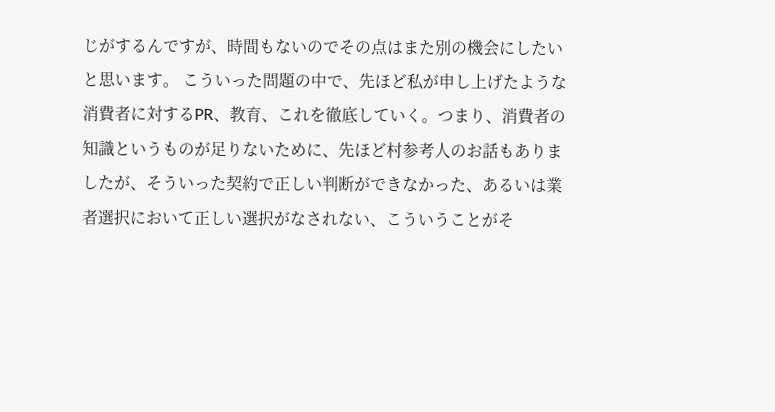じがするんですが、時間もないのでその点はまた別の機会にしたいと思います。 こういった問題の中で、先ほど私が申し上げたような消費者に対するPR、教育、これを徹底していく。つまり、消費者の知識というものが足りないために、先ほど村参考人のお話もありましたが、そういった契約で正しい判断ができなかった、あるいは業者選択において正しい選択がなされない、こういうことがそ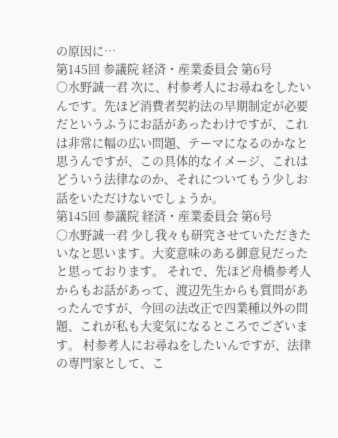の原因に…
第145回 参議院 経済・産業委員会 第6号
○水野誠一君 次に、村参考人にお尋ねをしたいんです。先ほど消費者契約法の早期制定が必要だというふうにお話があったわけですが、これは非常に幅の広い問題、テーマになるのかなと思うんですが、この具体的なイメージ、これはどういう法律なのか、それについてもう少しお話をいただけないでしょうか。
第145回 参議院 経済・産業委員会 第6号
○水野誠一君 少し我々も研究させていただきたいなと思います。大変意味のある御意見だったと思っております。 それで、先ほど舟橋参考人からもお話があって、渡辺先生からも質問があったんですが、今回の法改正で四業種以外の問題、これが私も大変気になるところでございます。 村参考人にお尋ねをしたいんですが、法律の専門家として、こ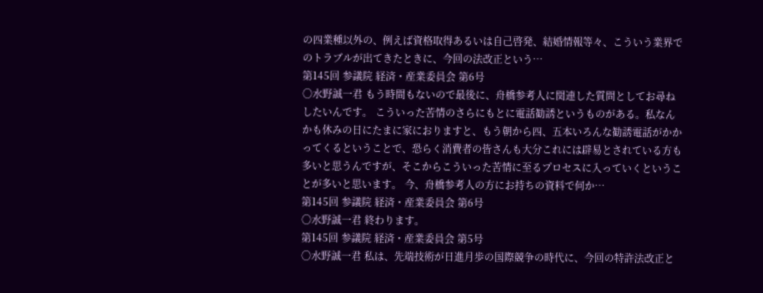の四業種以外の、例えば資格取得あるいは自己啓発、結婚情報等々、こういう業界でのトラブルが出てきたときに、今回の法改正という…
第145回 参議院 経済・産業委員会 第6号
○水野誠一君 もう時間もないので最後に、舟橋参考人に関連した質問としてお尋ねしたいんです。 こういった苦情のさらにもとに電話勧誘というものがある。私なんかも休みの日にたまに家におりますと、もう朝から四、五本いろんな勧誘電話がかかってくるということで、恐らく消費者の皆さんも大分これには辟易とされている方も多いと思うんですが、そこからこういった苦情に至るプロセスに入っていくということが多いと思います。 今、舟橋参考人の方にお持ちの資料で何か…
第145回 参議院 経済・産業委員会 第6号
○水野誠一君 終わります。
第145回 参議院 経済・産業委員会 第5号
○水野誠一君 私は、先端技術が日進月歩の国際競争の時代に、今回の特許法改正と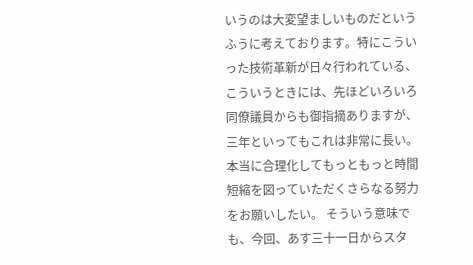いうのは大変望ましいものだというふうに考えております。特にこういった技術革新が日々行われている、こういうときには、先ほどいろいろ同僚議員からも御指摘ありますが、三年といってもこれは非常に長い。本当に合理化してもっともっと時間短縮を図っていただくさらなる努力をお願いしたい。 そういう意味でも、今回、あす三十一日からスタ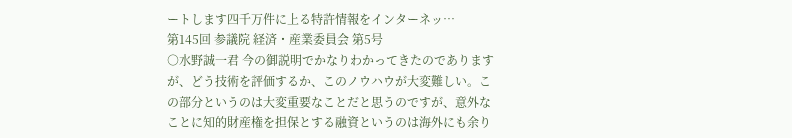ートします四千万件に上る特許情報をインターネッ…
第145回 参議院 経済・産業委員会 第5号
○水野誠一君 今の御説明でかなりわかってきたのでありますが、どう技術を評価するか、このノウハウが大変難しい。この部分というのは大変重要なことだと思うのですが、意外なことに知的財産権を担保とする融資というのは海外にも余り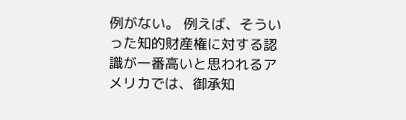例がない。 例えば、そういった知的財産権に対する認識が一番高いと思われるアメリカでは、御承知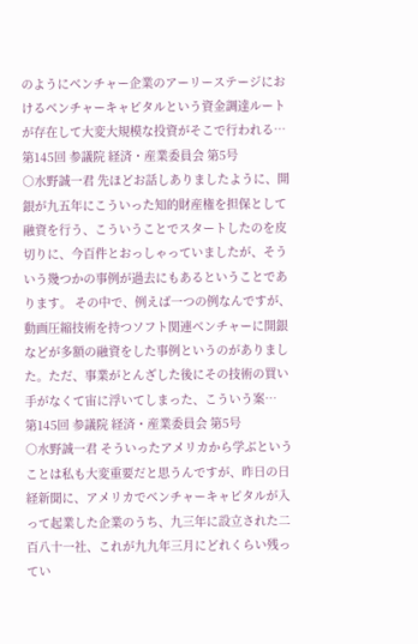のようにベンチャー企業のアーリーステージにおけるベンチャーキャピタルという資金調達ルートが存在して大変大規模な投資がそこで行われる…
第145回 参議院 経済・産業委員会 第5号
○水野誠一君 先ほどお話しありましたように、開銀が九五年にこういった知的財産権を担保として融資を行う、こういうことでスタートしたのを皮切りに、今百件とおっしゃっていましたが、そういう幾つかの事例が過去にもあるということであります。 その中で、例えば一つの例なんですが、動画圧縮技術を持つソフト関連ベンチャーに開銀などが多額の融資をした事例というのがありました。ただ、事業がとんざした後にその技術の買い手がなくて宙に浮いてしまった、こういう案…
第145回 参議院 経済・産業委員会 第5号
○水野誠一君 そういったアメリカから学ぶということは私も大変重要だと思うんですが、昨日の日経新聞に、アメリカでベンチャーキャピタルが入って起業した企業のうち、九三年に設立された二百八十一社、これが九九年三月にどれくらい残ってい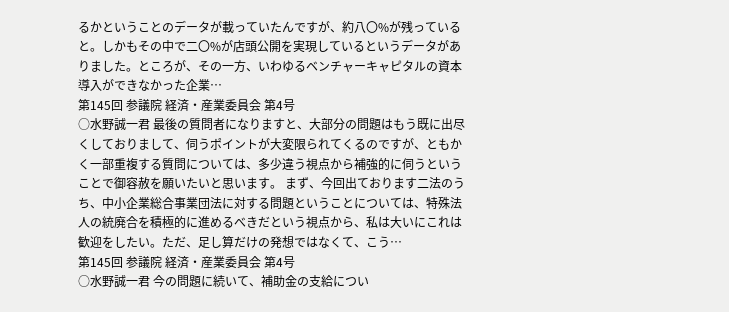るかということのデータが載っていたんですが、約八〇%が残っていると。しかもその中で二〇%が店頭公開を実現しているというデータがありました。ところが、その一方、いわゆるベンチャーキャピタルの資本導入ができなかった企業…
第145回 参議院 経済・産業委員会 第4号
○水野誠一君 最後の質問者になりますと、大部分の問題はもう既に出尽くしておりまして、伺うポイントが大変限られてくるのですが、ともかく一部重複する質問については、多少違う視点から補強的に伺うということで御容赦を願いたいと思います。 まず、今回出ております二法のうち、中小企業総合事業団法に対する問題ということについては、特殊法人の統廃合を積極的に進めるべきだという視点から、私は大いにこれは歓迎をしたい。ただ、足し算だけの発想ではなくて、こう…
第145回 参議院 経済・産業委員会 第4号
○水野誠一君 今の問題に続いて、補助金の支給につい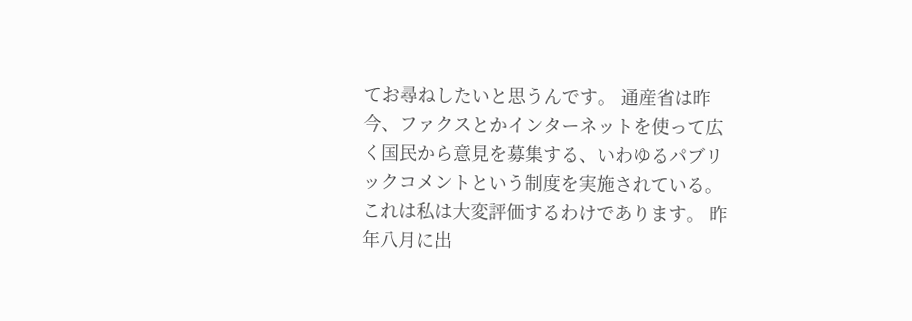てお尋ねしたいと思うんです。 通産省は昨今、ファクスとかインターネットを使って広く国民から意見を募集する、いわゆるパブリックコメントという制度を実施されている。これは私は大変評価するわけであります。 昨年八月に出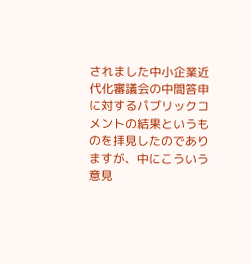されました中小企業近代化審議会の中間答申に対するパブリックコメントの結果というものを拝見したのでありますが、中にこういう意見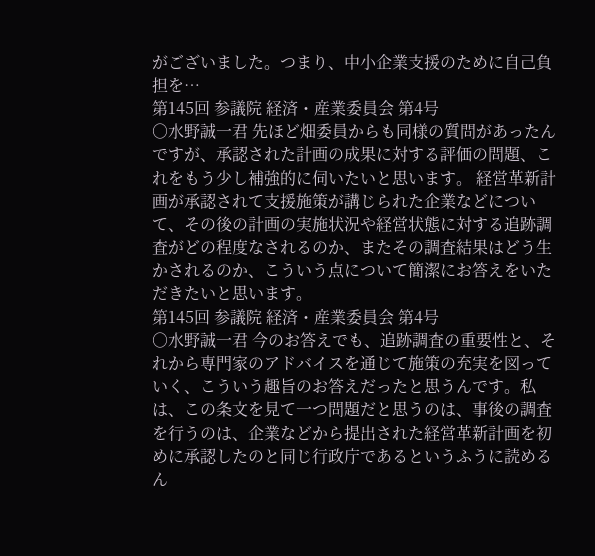がございました。つまり、中小企業支援のために自己負担を…
第145回 参議院 経済・産業委員会 第4号
○水野誠一君 先ほど畑委員からも同様の質問があったんですが、承認された計画の成果に対する評価の問題、これをもう少し補強的に伺いたいと思います。 経営革新計画が承認されて支援施策が講じられた企業などについて、その後の計画の実施状況や経営状態に対する追跡調査がどの程度なされるのか、またその調査結果はどう生かされるのか、こういう点について簡潔にお答えをいただきたいと思います。
第145回 参議院 経済・産業委員会 第4号
○水野誠一君 今のお答えでも、追跡調査の重要性と、それから専門家のアドバイスを通じて施策の充実を図っていく、こういう趣旨のお答えだったと思うんです。私は、この条文を見て一つ問題だと思うのは、事後の調査を行うのは、企業などから提出された経営革新計画を初めに承認したのと同じ行政庁であるというふうに読めるん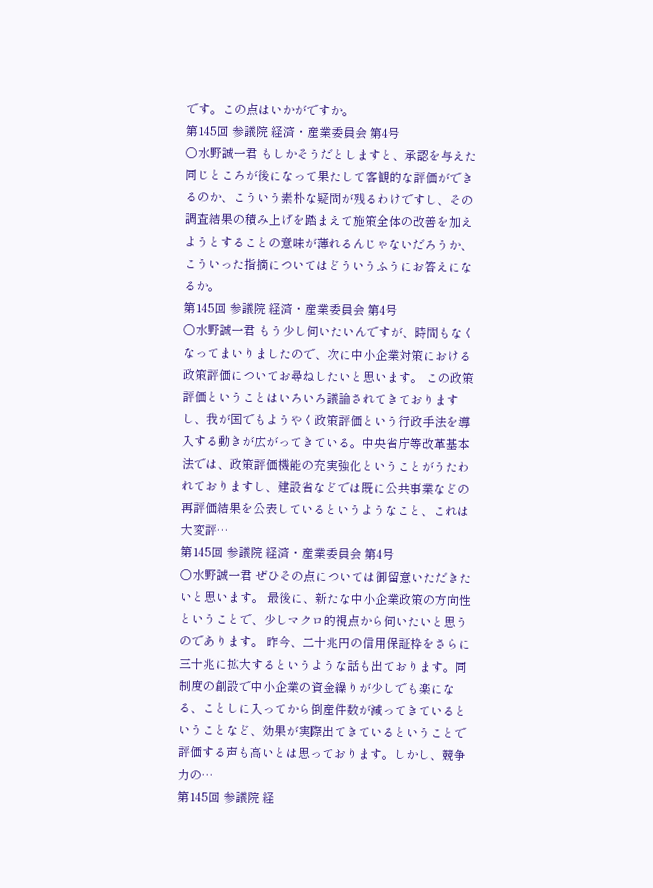です。この点はいかがですか。
第145回 参議院 経済・産業委員会 第4号
○水野誠一君 もしかそうだとしますと、承認を与えた同じところが後になって果たして客観的な評価ができるのか、こういう素朴な疑問が残るわけですし、その調査結果の積み上げを踏まえて施策全体の改善を加えようとすることの意味が薄れるんじゃないだろうか、こういった指摘についてはどういうふうにお答えになるか。
第145回 参議院 経済・産業委員会 第4号
○水野誠一君 もう少し伺いたいんですが、時間もなくなってまいりましたので、次に中小企業対策における政策評価についてお尋ねしたいと思います。 この政策評価ということはいろいろ議論されてきておりますし、我が国でもようやく政策評価という行政手法を導入する動きが広がってきている。中央省庁等改革基本法では、政策評価機能の充実強化ということがうたわれておりますし、建設省などでは既に公共事業などの再評価結果を公表しているというようなこと、これは大変評…
第145回 参議院 経済・産業委員会 第4号
○水野誠一君 ぜひその点については御留意いただきたいと思います。 最後に、新たな中小企業政策の方向性ということで、少しマクロ的視点から伺いたいと思うのであります。 昨今、二十兆円の信用保証枠をさらに三十兆に拡大するというような話も出ております。同制度の創設で中小企業の資金繰りが少しでも楽になる、ことしに入ってから倒産件数が減ってきているということなど、効果が実際出てきているということで評価する声も高いとは思っております。しかし、競争力の…
第145回 参議院 経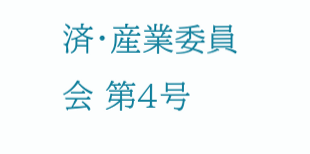済・産業委員会 第4号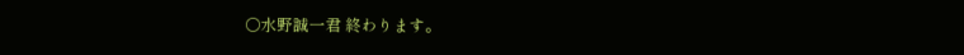○水野誠一君 終わります。